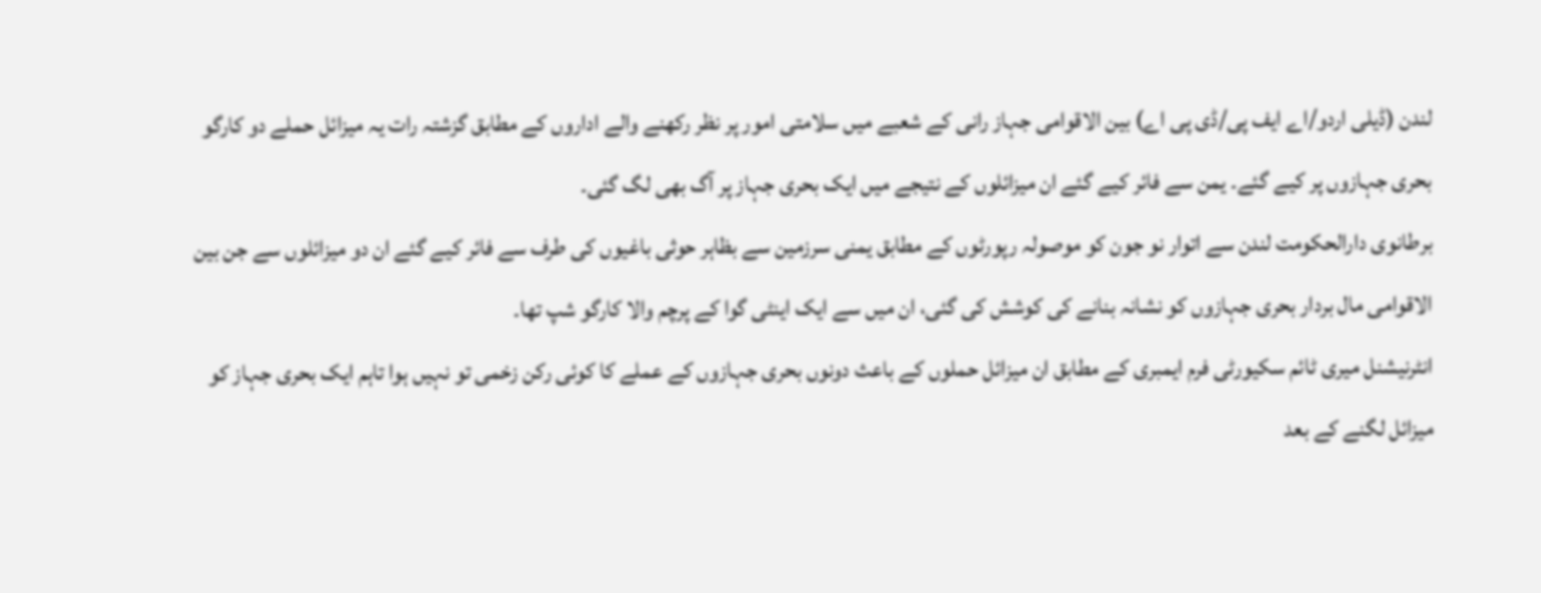لندن (ڈیلی اردو/اے ایف پی/ڈی پی اے) بین الاقوامی جہاز رانی کے شعبے میں سلامتی امور پر نظر رکھنے والے اداروں کے مطابق گزشتہ رات یہ میزائل حملے دو کارگو بحری جہازوں پر کیے گئے۔ یمن سے فائر کیے گئے ان میزائلوں کے نتیجے میں ایک بحری جہاز پر آگ بھی لگ گئی۔
برطانوی دارالحکومت لندن سے اتوار نو جون کو موصولہ رپورٹوں کے مطابق یمنی سرزمین سے بظاہر حوثی باغیوں کی طرف سے فائر کیے گئے ان دو میزائلوں سے جن بین الاقوامی مال بردار بحری جہازوں کو نشانہ بنانے کی کوشش کی گئی، ان میں سے ایک اینٹی گوا کے پرچم والا کارگو شپ تھا۔
انٹرنیشنل میری ٹائم سکیورٹی فرم ایمبری کے مطابق ان میزائل حملوں کے باعث دونوں بحری جہازوں کے عملے کا کوئی رکن زخمی تو نہیں ہوا تاہم ایک بحری جہاز کو میزائل لگنے کے بعد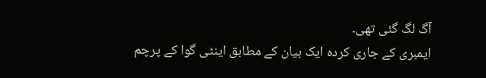آگ لگ گئی تھی۔
ایمبری کے جاری کردہ ایک بیان کے مطابق اینٹی گوا کے پرچم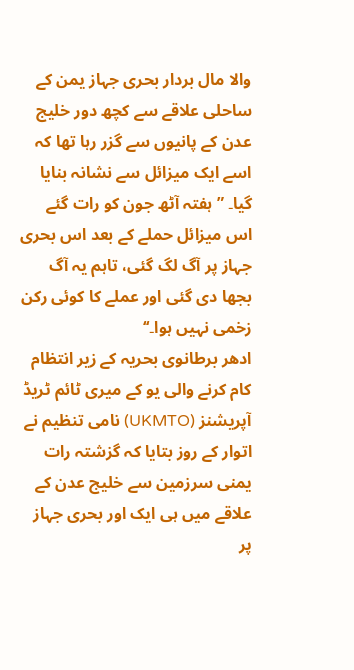والا مال بردار بحری جہاز یمن کے ساحلی علاقے سے کچھ دور خلیج عدن کے پانیوں سے گزر رہا تھا کہ اسے ایک میزائل سے نشانہ بنایا گیا۔ ”ہفتہ آٹھ جون کو رات گئے اس میزائل حملے کے بعد اس بحری جہاز پر آگ لگ گئی، تاہم یہ آگ بجھا دی گئی اور عملے کا کوئی رکن زخمی نہیں ہوا۔‘‘
ادھر برطانوی بحریہ کے زیر انتظام کام کرنے والی یو کے میری ٹائم ٹریڈ آپریشنز (UKMTO) نامی تنظیم نے اتوار کے روز بتایا کہ گزشتہ رات یمنی سرزمین سے خلیج عدن کے علاقے میں ہی ایک اور بحری جہاز پر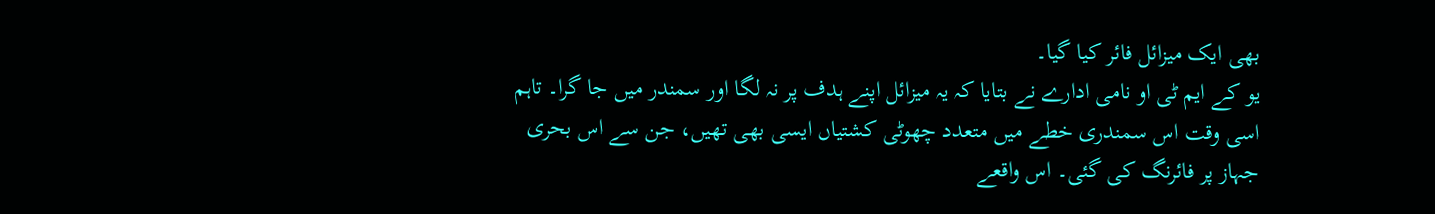بھی ایک میزائل فائر کیا گیا۔
یو کے ایم ٹی او نامی ادارے نے بتایا کہ یہ میزائل اپنے ہدف پر نہ لگا اور سمندر میں جا گرا۔ تاہم اسی وقت اس سمندری خطے میں متعدد چھوٹی کشتیاں ایسی بھی تھیں، جن سے اس بحری جہاز پر فائرنگ کی گئی۔ اس واقعے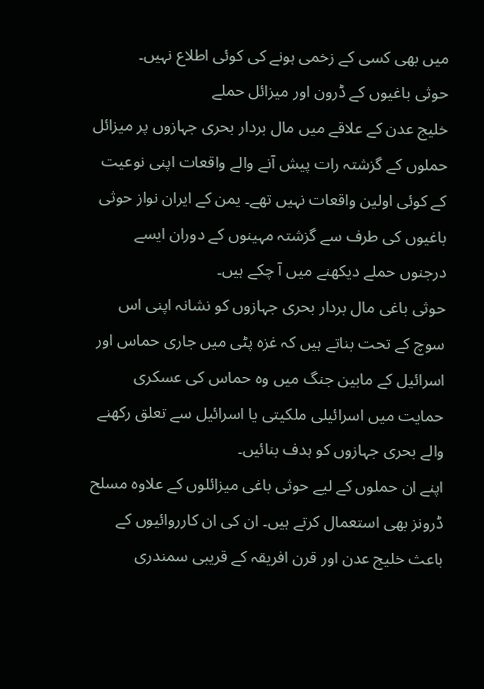میں بھی کسی کے زخمی ہونے کی کوئی اطلاع نہیں۔
حوثی باغیوں کے ڈرون اور میزائل حملے
خلیج عدن کے علاقے میں مال بردار بحری جہازوں پر میزائل حملوں کے گزشتہ رات پیش آنے والے واقعات اپنی نوعیت کے کوئی اولین واقعات نہیں تھے۔ یمن کے ایران نواز حوثی باغیوں کی طرف سے گزشتہ مہینوں کے دوران ایسے درجنوں حملے دیکھنے میں آ چکے ہیں۔
حوثی باغی مال بردار بحری جہازوں کو نشانہ اپنی اس سوچ کے تحت بناتے ہیں کہ غزہ پٹی میں جاری حماس اور اسرائیل کے مابین جنگ میں وہ حماس کی عسکری حمایت میں اسرائیلی ملکیتی یا اسرائیل سے تعلق رکھنے والے بحری جہازوں کو ہدف بنائیں۔
اپنے ان حملوں کے لیے حوثی باغی میزائلوں کے علاوہ مسلح ڈرونز بھی استعمال کرتے ہیں۔ ان کی ان کارروائیوں کے باعث خلیج عدن اور قرن افریقہ کے قریبی سمندری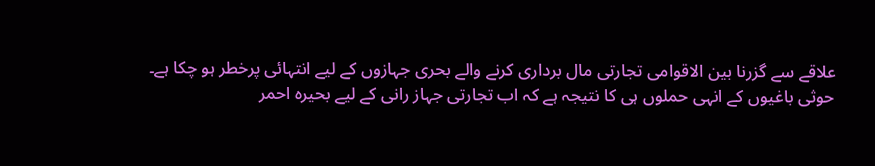علاقے سے گزرنا بین الاقوامی تجارتی مال برداری کرنے والے بحری جہازوں کے لیے انتہائی پرخطر ہو چکا ہے۔
حوثی باغیوں کے انہی حملوں ہی کا نتیجہ ہے کہ اب تجارتی جہاز رانی کے لیے بحیرہ احمر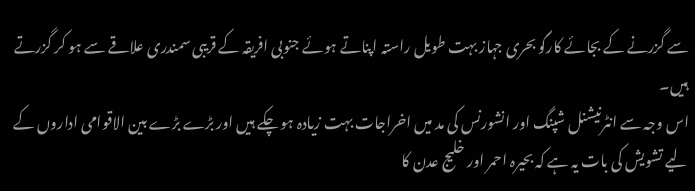سے گزرنے کے بجائے کارگو بحری جہاز بہت طویل راستہ اپناتے ہوئے جنوبی افریقہ کے قریبی سمندری علاقے سے ہو کر گزرتے ہیں۔
اس وجہ سے انٹرنیشنل شپنگ اور انشورنس کی مد میں اخراجات بہت زیادہ ہو چکے ہیں اور بڑے بڑے بین الاقوامی اداروں کے لیے تشویش کی بات یہ ہے کہ بحیرہ احمر اور خلیج عدن کا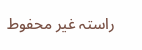راستہ غیر محفوط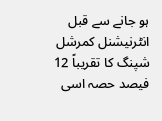ہو جانے سے قبل انٹرنیشنل کمرشل شپنگ کا تقریباً 12 فیصد حصہ اسی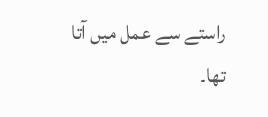راستے سے عمل میں آتا تھا۔